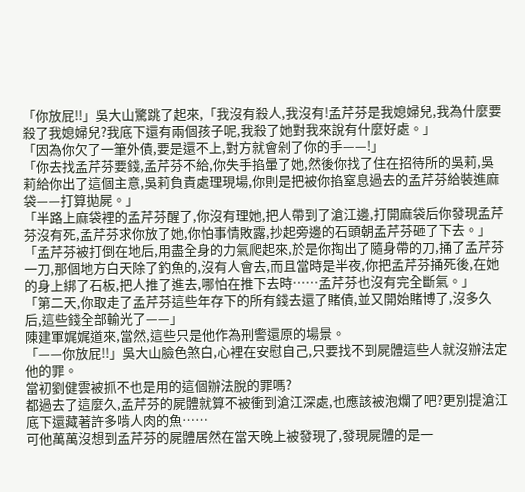「你放屁!!」吳大山驚跳了起來,「我沒有殺人,我沒有!孟芹芬是我媳婦兒,我為什麼要殺了我媳婦兒?我底下還有兩個孩子呢,我殺了她對我來說有什麼好處。」
「因為你欠了一筆外債,要是還不上,對方就會剁了你的手——!」
「你去找孟芹芬要錢,孟芹芬不給,你失手掐暈了她,然後你找了住在招待所的吳莉,吳莉給你出了這個主意,吳莉負責處理現場,你則是把被你掐窒息過去的孟芹芬給裝進麻袋——打算拋屍。」
「半路上麻袋裡的孟芹芬醒了,你沒有理她,把人帶到了滄江邊,打開麻袋后你發現孟芹芬沒有死,孟芹芬求你放了她,你怕事情敗露,抄起旁邊的石頭朝孟芹芬砸了下去。」
「孟芹芬被打倒在地后,用盡全身的力氣爬起來,於是你掏出了隨身帶的刀,捅了孟芹芬一刀,那個地方白天除了釣魚的,沒有人會去,而且當時是半夜,你把孟芹芬捅死後,在她的身上綁了石板,把人推了進去,哪怕在推下去時……孟芹芬也沒有完全斷氣。」
「第二天,你取走了孟芹芬這些年存下的所有錢去還了賭債,並又開始賭博了,沒多久后,這些錢全部輸光了——」
陳建軍娓娓道來,當然,這些只是他作為刑警還原的場景。
「——你放屁!!」吳大山臉色煞白,心裡在安慰自己,只要找不到屍體這些人就沒辦法定他的罪。
當初劉健雲被抓不也是用的這個辦法脫的罪嗎?
都過去了這麼久,孟芹芬的屍體就算不被衝到滄江深處,也應該被泡爛了吧?更別提滄江底下還藏著許多啃人肉的魚……
可他萬萬沒想到孟芹芬的屍體居然在當天晚上被發現了,發現屍體的是一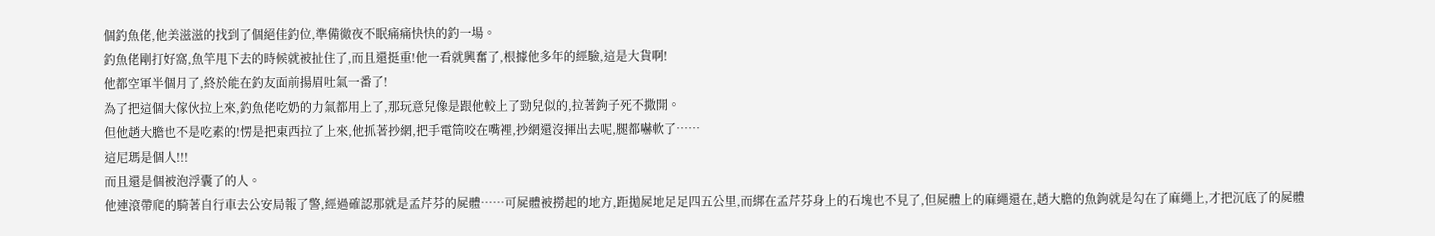個釣魚佬,他美滋滋的找到了個絕佳釣位,準備徹夜不眠痛痛快快的釣一場。
釣魚佬剛打好窩,魚竿甩下去的時候就被扯住了,而且還挺重!他一看就興奮了,根據他多年的經驗,這是大貨啊!
他都空軍半個月了,終於能在釣友面前揚眉吐氣一番了!
為了把這個大傢伙拉上來,釣魚佬吃奶的力氣都用上了,那玩意兒像是跟他較上了勁兒似的,拉著鉤子死不撒開。
但他趙大膽也不是吃素的!愣是把東西拉了上來,他抓著抄網,把手電筒咬在嘴裡,抄網還沒揮出去呢,腿都嚇軟了……
這尼瑪是個人!!!
而且還是個被泡浮囊了的人。
他連滾帶爬的騎著自行車去公安局報了警,經過確認那就是孟芹芬的屍體……可屍體被撈起的地方,距拋屍地足足四五公里,而綁在孟芹芬身上的石塊也不見了,但屍體上的麻繩還在,趙大膽的魚鉤就是勾在了麻繩上,才把沉底了的屍體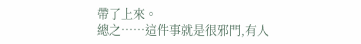帶了上來。
總之……這件事就是很邪門,有人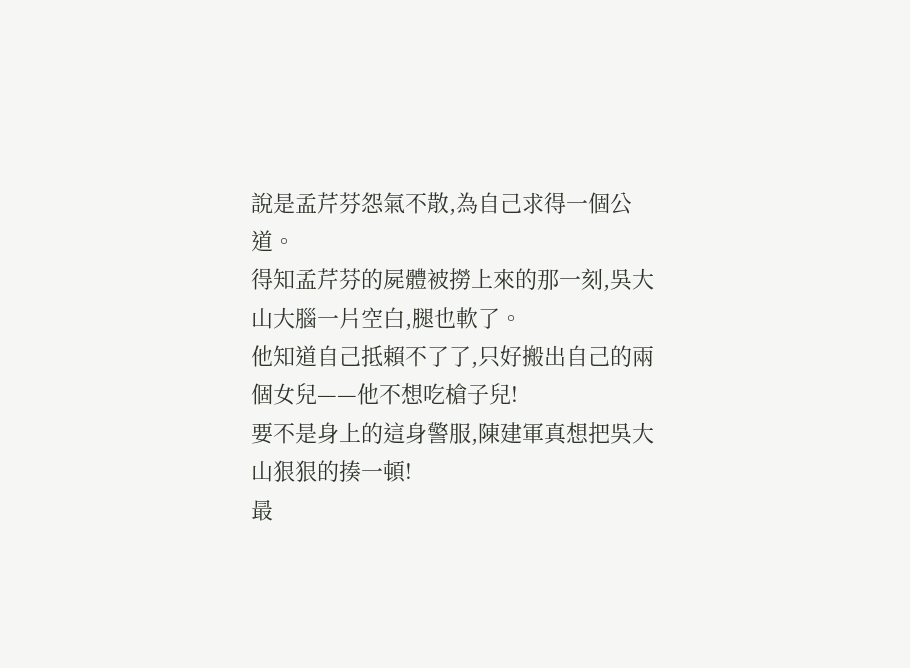說是孟芹芬怨氣不散,為自己求得一個公道。
得知孟芹芬的屍體被撈上來的那一刻,吳大山大腦一片空白,腿也軟了。
他知道自己抵賴不了了,只好搬出自己的兩個女兒——他不想吃槍子兒!
要不是身上的這身警服,陳建軍真想把吳大山狠狠的揍一頓!
最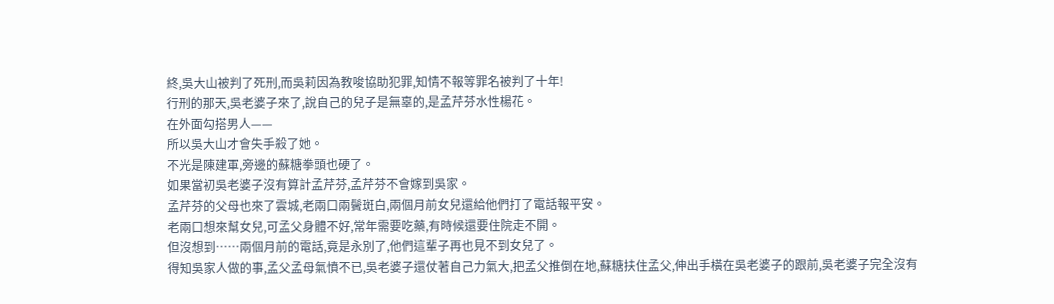終,吳大山被判了死刑,而吳莉因為教唆協助犯罪,知情不報等罪名被判了十年!
行刑的那天,吳老婆子來了,說自己的兒子是無辜的,是孟芹芬水性楊花。
在外面勾搭男人——
所以吳大山才會失手殺了她。
不光是陳建軍,旁邊的蘇糖拳頭也硬了。
如果當初吳老婆子沒有算計孟芹芬,孟芹芬不會嫁到吳家。
孟芹芬的父母也來了雲城,老兩口兩鬢斑白,兩個月前女兒還給他們打了電話報平安。
老兩口想來幫女兒,可孟父身體不好,常年需要吃藥,有時候還要住院走不開。
但沒想到……兩個月前的電話,竟是永別了,他們這輩子再也見不到女兒了。
得知吳家人做的事,孟父孟母氣憤不已,吳老婆子還仗著自己力氣大,把孟父推倒在地,蘇糖扶住孟父,伸出手橫在吳老婆子的跟前,吳老婆子完全沒有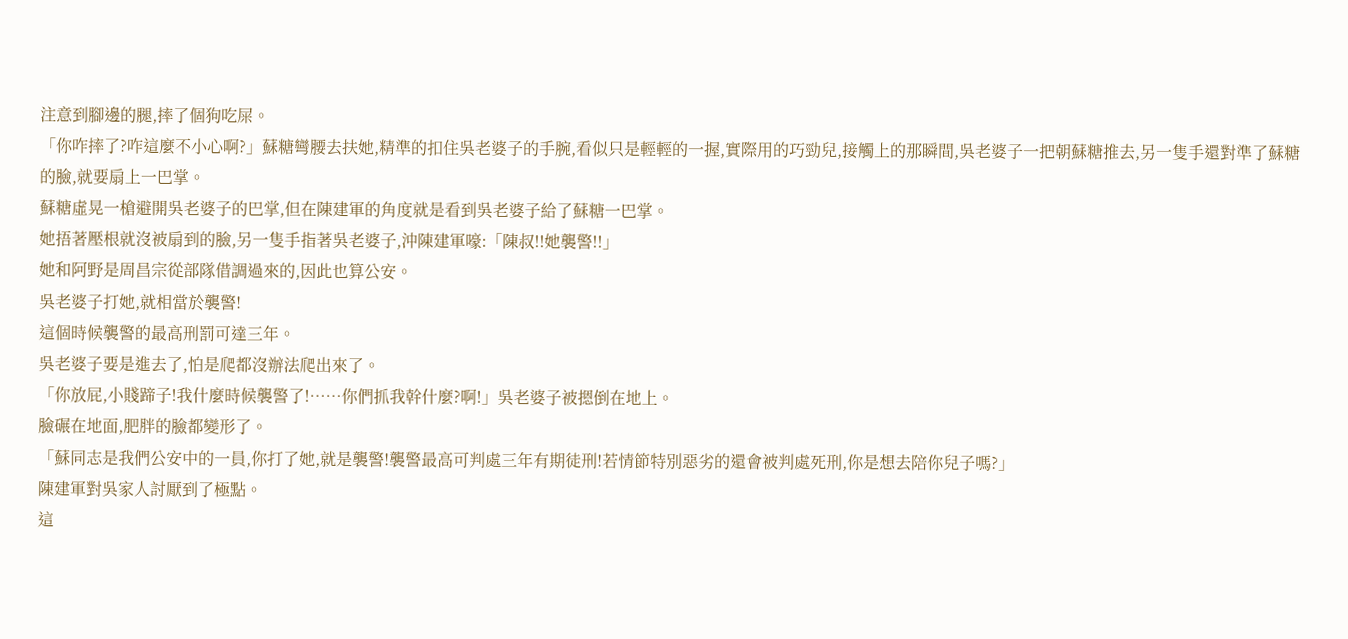注意到腳邊的腿,摔了個狗吃屎。
「你咋摔了?咋這麼不小心啊?」蘇糖彎腰去扶她,精準的扣住吳老婆子的手腕,看似只是輕輕的一握,實際用的巧勁兒,接觸上的那瞬間,吳老婆子一把朝蘇糖推去,另一隻手還對準了蘇糖的臉,就要扇上一巴掌。
蘇糖虛晃一槍避開吳老婆子的巴掌,但在陳建軍的角度就是看到吳老婆子給了蘇糖一巴掌。
她捂著壓根就沒被扇到的臉,另一隻手指著吳老婆子,沖陳建軍嚎:「陳叔!!她襲警!!」
她和阿野是周昌宗從部隊借調過來的,因此也算公安。
吳老婆子打她,就相當於襲警!
這個時候襲警的最高刑罰可達三年。
吳老婆子要是進去了,怕是爬都沒辦法爬出來了。
「你放屁,小賤蹄子!我什麼時候襲警了!……你們抓我幹什麼?啊!」吳老婆子被摁倒在地上。
臉碾在地面,肥胖的臉都變形了。
「蘇同志是我們公安中的一員,你打了她,就是襲警!襲警最高可判處三年有期徒刑!若情節特別惡劣的還會被判處死刑,你是想去陪你兒子嗎?」
陳建軍對吳家人討厭到了極點。
這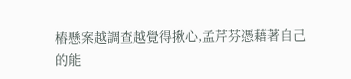樁懸案越調查越覺得揪心,孟芹芬憑藉著自己的能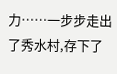力……一步步走出了秀水村,存下了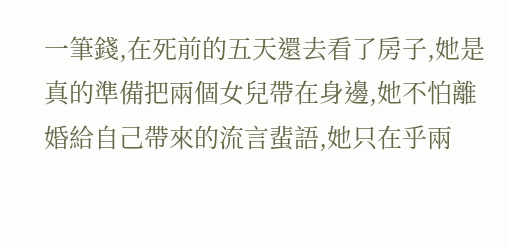一筆錢,在死前的五天還去看了房子,她是真的準備把兩個女兒帶在身邊,她不怕離婚給自己帶來的流言蜚語,她只在乎兩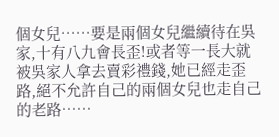個女兒……要是兩個女兒繼續待在吳家,十有八九會長歪!或者等一長大就被吳家人拿去賣彩禮錢,她已經走歪路,絕不允許自己的兩個女兒也走自己的老路……